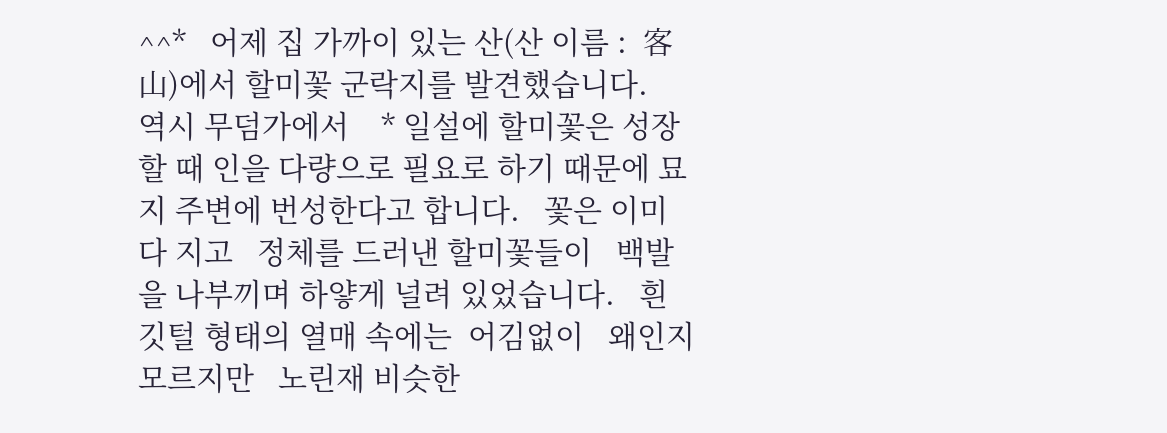^^*   어제 집 가까이 있는 산(산 이름 :  客山)에서 할미꽃 군락지를 발견했습니다.   역시 무덤가에서    * 일설에 할미꽃은 성장할 때 인을 다량으로 필요로 하기 때문에 묘지 주변에 번성한다고 합니다.   꽃은 이미 다 지고   정체를 드러낸 할미꽃들이   백발을 나부끼며 하얗게 널려 있었습니다.   흰 깃털 형태의 열매 속에는  어김없이   왜인지 모르지만   노린재 비슷한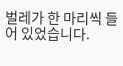벌레가 한 마리씩 들어 있었습니다.